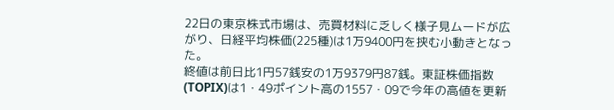22日の東京株式市場は、売買材料に乏しく様子見ムードが広がり、日経平均株価(225種)は1万9400円を挟む小動きとなった。
終値は前日比1円57銭安の1万9379円87銭。東証株価指数(TOPIX)は1・49ポイント高の1557・09で今年の高値を更新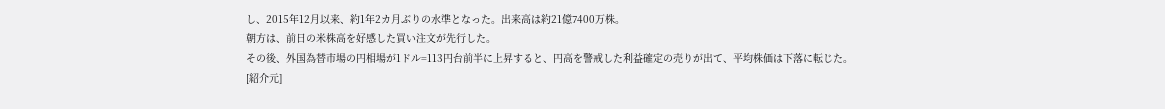し、2015年12月以来、約1年2カ月ぶりの水準となった。出来高は約21億7400万株。
朝方は、前日の米株高を好感した買い注文が先行した。
その後、外国為替市場の円相場が1ドル=113円台前半に上昇すると、円高を警戒した利益確定の売りが出て、平均株価は下落に転じた。
[紹介元]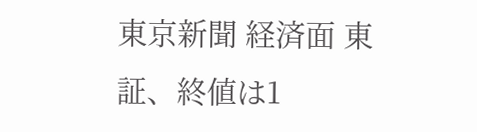東京新聞 経済面 東証、終値は1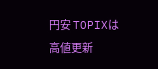円安 TOPIXは高値更新